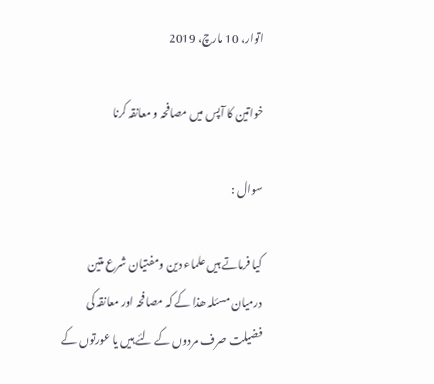اتوار، 10 مارچ، 2019

خواتین کا آپس میں مصافحہ و معانقہ کرنا

سوال :

کیا فرماتے ہیں علماء دین ومفتیان شرع متین درمیان مسئلہ ھذا کے کہ مصافحہ اور معانقہ کی فضیلت صرف مردوں کے لئے ہیں یا عورتوں کے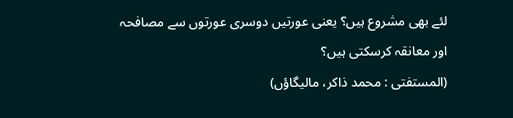لئے بھی مشروع ہیں؟ یعنی عورتیں دوسری عورتوں سے مصافحہ اور معانقہ کرسکتی ہیں؟
(المستفتی : محمد ذاکر، مالیگاؤں)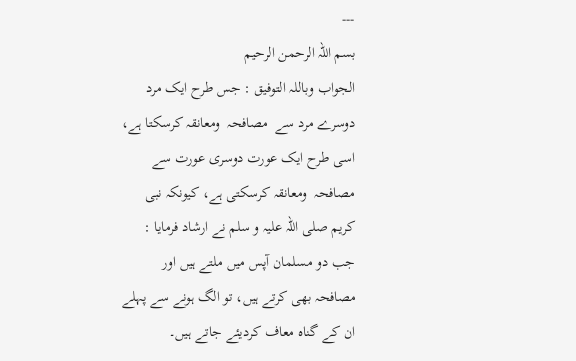---
بسم اللہ الرحمن الرحیم
الجواب وباللہ التوفيق : جس طرح ایک مرد دوسرے مرد سے  مصافحہ  ومعانقہ کرسکتا ہے، اسی طرح ایک عورت دوسری عورت سے مصافحہ  ومعانقہ کرسکتی ہے، کیونکہ نبی کریم صلی اللہ علیہ و سلم نے ارشاد فرمایا : جب دو مسلمان آپس میں ملتے ہیں اور مصافحہ بھی کرتے ہیں، تو الگ ہونے سے پہلے ان کے گناہ معاف کردیئے جاتے ہیں۔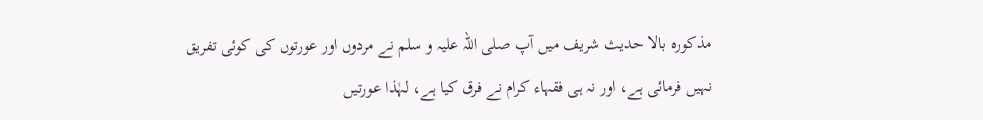مذکورہ بالا حدیث شریف میں آپ صلی اللہ علیہ و سلم نے مردوں اور عورتوں کی کوئی تفریق نہیں فرمائی ہے، اور نہ ہی فقہاء کرام نے فرق کیا ہے، لہٰذا عورتیں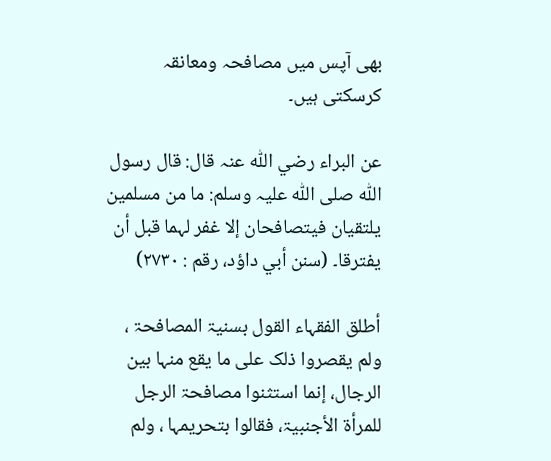بھی آپس میں مصافحہ ومعانقہ کرسکتی ہیں۔

عن البراء رضي اللّٰہ عنہ قال: قال رسول اللّٰہ صلی اللّٰہ علیہ وسلم: ما من مسلمین یلتقیان فیتصافحان إلا غفر لہما قبل أن یفترقا۔ (سنن أبي داؤد، رقم : ۲۷۳۰)

أطلق الفقہاء القول بسنیۃ المصافحۃ ، ولم یقصروا ذلک علی ما یقع منہا بین الرجال، إنما استثنوا مصافحۃ الرجل للمرأۃ الأجنبیۃ، فقالوا بتحریمہا ، ولم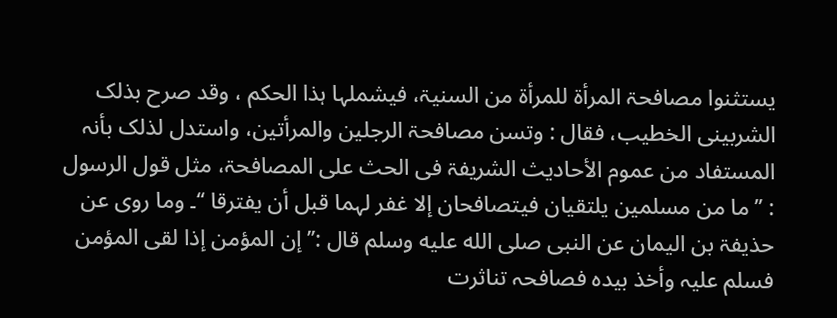یستثنوا مصافحۃ المرأۃ للمرأۃ من السنیۃ، فیشملہا ہذا الحکم ، وقد صرح بذلک الشربینی الخطیب، فقال : وتسن مصافحۃ الرجلین والمرأتین، واستدل لذلک بأنہ المستفاد من عموم الأحادیث الشریفۃ فی الحث علی المصافحۃ، مثل قول الرسول : ’’ ما من مسلمین یلتقیان فیتصافحان إلا غفر لہما قبل أن یفترقا ‘‘۔ وما روی عن حذیفۃ بن الیمان عن النبی صلى الله عليه وسلم قال :’’ إن المؤمن إذا لقی المؤمن فسلم علیہ وأخذ بیدہ فصافحہ تناثرت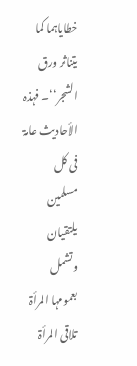خطایاہما کما یتناثر ورق الشجر‘‘۔ فہذہ الأحادیث عامۃ فی کل مسلمین یلتقیان وتشمل بعمومہا المرأۃ تلاقی المرأۃ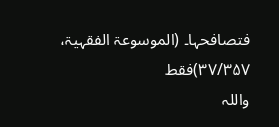فتصافحہا۔ (الموسوعۃ الفقہیۃ، ۳۷/۳۵۷)فقط
واللہ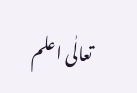تعالٰی اعلم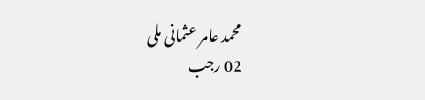محمد عامر عثمانی ملی
02 رجب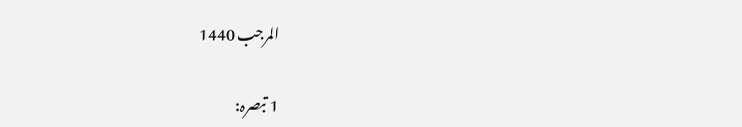المرجب 1440

1 تبصرہ: